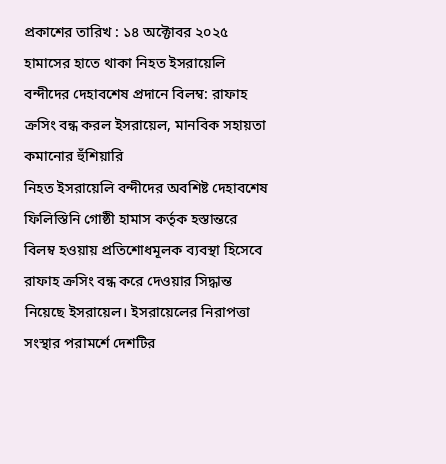প্রকাশের তারিখ : ১৪ অক্টোবর ২০২৫
হামাসের হাতে থাকা নিহত ইসরায়েলি বন্দীদের দেহাবশেষ প্রদানে বিলম্ব: রাফাহ ক্রসিং বন্ধ করল ইসরায়েল, মানবিক সহায়তা কমানোর হুঁশিয়ারি
নিহত ইসরায়েলি বন্দীদের অবশিষ্ট দেহাবশেষ ফিলিস্তিনি গোষ্ঠী হামাস কর্তৃক হস্তান্তরে বিলম্ব হওয়ায় প্রতিশোধমূলক ব্যবস্থা হিসেবে রাফাহ ক্রসিং বন্ধ করে দেওয়ার সিদ্ধান্ত নিয়েছে ইসরায়েল। ইসরায়েলের নিরাপত্তা সংস্থার পরামর্শে দেশটির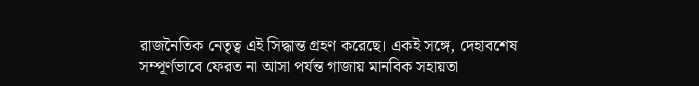রাজনৈতিক নেতৃত্ব এই সিদ্ধান্ত গ্রহণ করেছে। একই সঙ্গে, দেহাবশেষ সম্পূর্ণভাবে ফেরত না আসা পর্যন্ত গাজায় মানবিক সহায়তা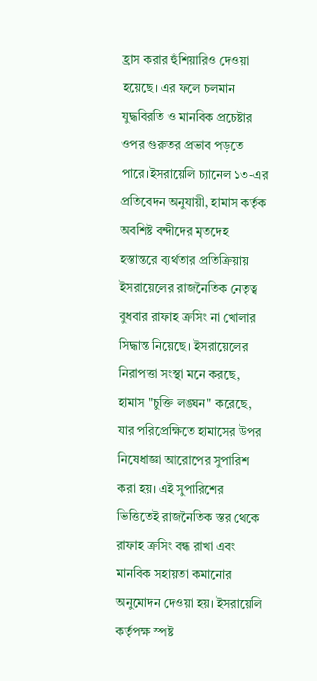হ্রাস করার হুঁশিয়ারিও দেওয়া হয়েছে। এর ফলে চলমান যুদ্ধবিরতি ও মানবিক প্রচেষ্টার ওপর গুরুতর প্রভাব পড়তে পারে।ইসরায়েলি চ্যানেল ১৩-এর প্রতিবেদন অনুযায়ী, হামাস কর্তৃক অবশিষ্ট বন্দীদের মৃতদেহ হস্তান্তরে ব্যর্থতার প্রতিক্রিয়ায় ইসরায়েলের রাজনৈতিক নেতৃত্ব বুধবার রাফাহ ক্রসিং না খোলার সিদ্ধান্ত নিয়েছে। ইসরায়েলের নিরাপত্তা সংস্থা মনে করছে, হামাস "চুক্তি লঙ্ঘন" করেছে, যার পরিপ্রেক্ষিতে হামাসের উপর নিষেধাজ্ঞা আরোপের সুপারিশ করা হয়। এই সুপারিশের ভিত্তিতেই রাজনৈতিক স্তর থেকে রাফাহ ক্রসিং বন্ধ রাখা এবং মানবিক সহায়তা কমানোর অনুমোদন দেওয়া হয়। ইসরায়েলি কর্তৃপক্ষ স্পষ্ট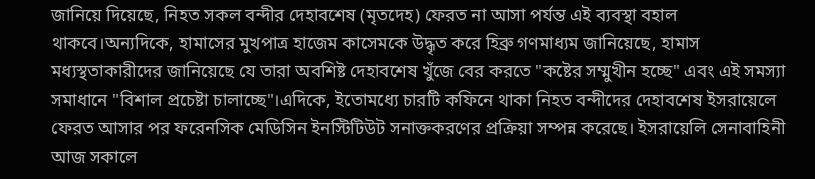জানিয়ে দিয়েছে, নিহত সকল বন্দীর দেহাবশেষ (মৃতদেহ) ফেরত না আসা পর্যন্ত এই ব্যবস্থা বহাল থাকবে।অন্যদিকে, হামাসের মুখপাত্র হাজেম কাসেমকে উদ্ধৃত করে হিব্রু গণমাধ্যম জানিয়েছে, হামাস মধ্যস্থতাকারীদের জানিয়েছে যে তারা অবশিষ্ট দেহাবশেষ খুঁজে বের করতে "কষ্টের সম্মুখীন হচ্ছে" এবং এই সমস্যা সমাধানে "বিশাল প্রচেষ্টা চালাচ্ছে"।এদিকে, ইতোমধ্যে চারটি কফিনে থাকা নিহত বন্দীদের দেহাবশেষ ইসরায়েলে ফেরত আসার পর ফরেনসিক মেডিসিন ইনস্টিটিউট সনাক্তকরণের প্রক্রিয়া সম্পন্ন করেছে। ইসরায়েলি সেনাবাহিনী আজ সকালে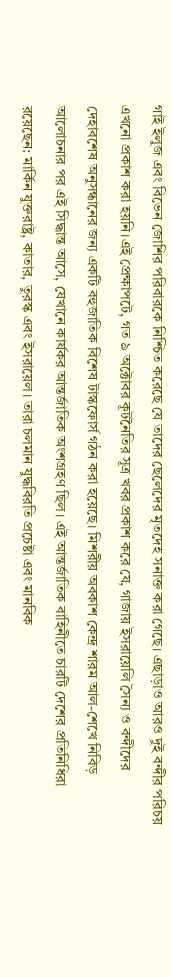গাই ইলুজ এবং বিভেন জোশির পরিবারকে নিশ্চিত করেছে যে তাদের ছেলেদের মৃতদেহ সনাক্ত করা গেছে। এছাড়াও আরও দুই বন্দীর পরিচয় এখনো প্রকাশ করা হয়নি।এই প্রেক্ষাপটে, গত ৯ অক্টোবর কূটনৈতির সূত্র খবর প্রকাশ করে যে, গাজায় ইসরায়েলি সৈন্য ও বন্দীদের দেহাবশেষ অনুসন্ধানের জন্য একটি বহুজাতিক বিশেষ টাস্কফোর্স গঠন করা হয়েছে। মিশরীয় অবকাশ কেন্দ্র শারম আল-শেখে নিবিড় আলোচনার পর এই সিদ্ধান্ত আসে, যেখানে কার্যকর আন্তর্জাতিক অংশগ্রহণ ছিল। এই আন্তর্জাতিক বাহিনীতে চারটি দেশের প্রতিনিধিরা রয়েছেন: মার্কিন যুক্তরাষ্ট্র, কাতার, তুরস্ক এবং ইসরায়েল। তারা চলমান যুদ্ধবিরতি প্রচেষ্টা এবং মানবিক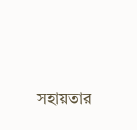সহায়তার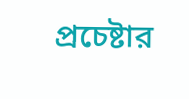প্রচেষ্টার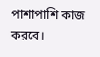পাশাপাশি কাজ করবে।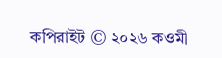কপিরাইট © ২০২৬ কওমী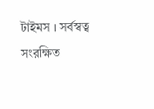টাইমস । সর্বস্বত্ব সংরক্ষিত